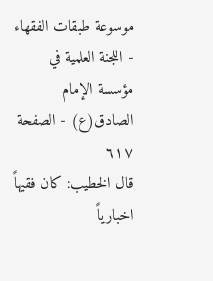موسوعة طبقات الفقهاء - اللجنة العلمية في مؤسسة الإمام الصادق(ع) - الصفحة ٦١٧
قال الخطيب: كان فقيهاً اخبارياً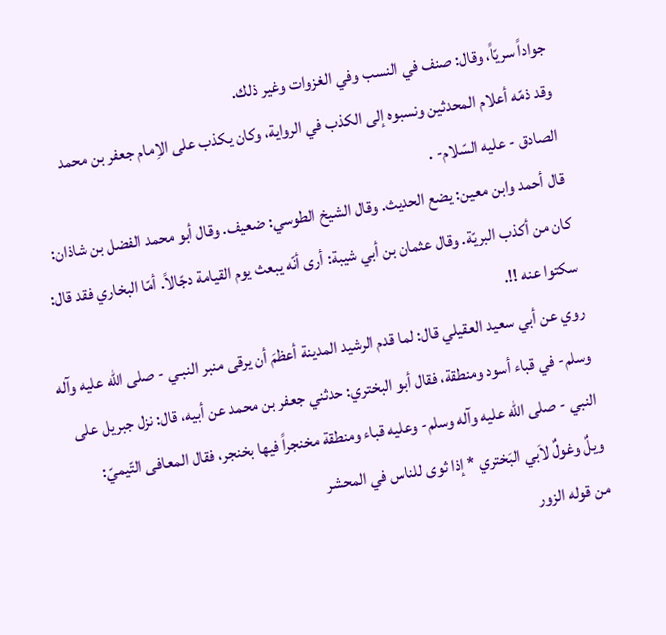جواداً سريّاً، وقال: صنف في النسب وفي الغزوات وغير ذلك.
وقد ذمّه أعلام المحدثين ونسبوه إلى الكذب في الرواية، وكان يكذب على الاِمام جعفر بن محمد الصادق - عليه السّلام- .
قال أحمد وابن معين: يضع الحديث. وقال الشيخ الطوسي: ضعيف. وقال أبو محمد الفضل بن شاذان: كان من أكذب البريّة. وقال عثمان بن أبي شيبة: أرى أنّه يبعث يوم القيامة دجّالاً. أمّا البخاري فقد قال: سكتوا عنه !!.
روي عن أبي سعيد العقيلي قال: لما قدم الرشيد المدينة أعظمَ أن يرقى منبر النبـي - صلى الله عليه وآله وسلم- في قباء أسود ومنطقة، فقال أبو البختري: حدثني جعفر بن محمد عن أبيه، قال: نزل جبريل على النبي - صلى الله عليه وآله وسلم- وعليه قباء ومنطقة مخنجراً فيها بخنجر، فقال المعافى التّيميّ:
ويلٌ وغولٌ لاَبي البَختري * إذا ثوى للناس في المحشر
من قوله الزور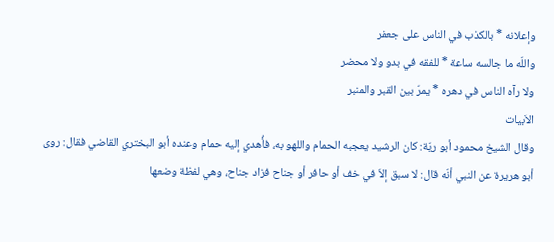وإعلانه * بالكذب في الناس على جعفر
واللّه ما جالسه ساعة * للفقه في بدو ولا محضر
ولا رآه الناس في دهره * يمرّ بين القبر والمنبر
الاَبيات
وقال الشيخ محمود أبو ريّة: كان الرشيد يعجبه الحمام واللهو به، فأُهدي إليه حمام وعنده أبو البختري القاضي فقال: روى أبو هريرة عن النبي أنّه قال: لا سبق إلاّ في خف أو حافر أو جناح فزاد جناح، وهي لفظة وضعها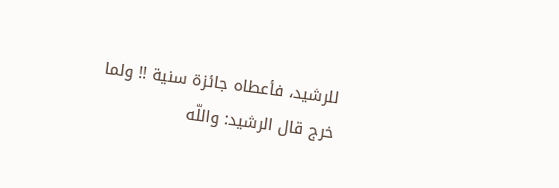للرشيد، فأعطاه جائزة سنية !! ولما خرج قال الرشيد: واللّه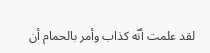لقد علمت أنّه كذاب وأمر بالحمام أن